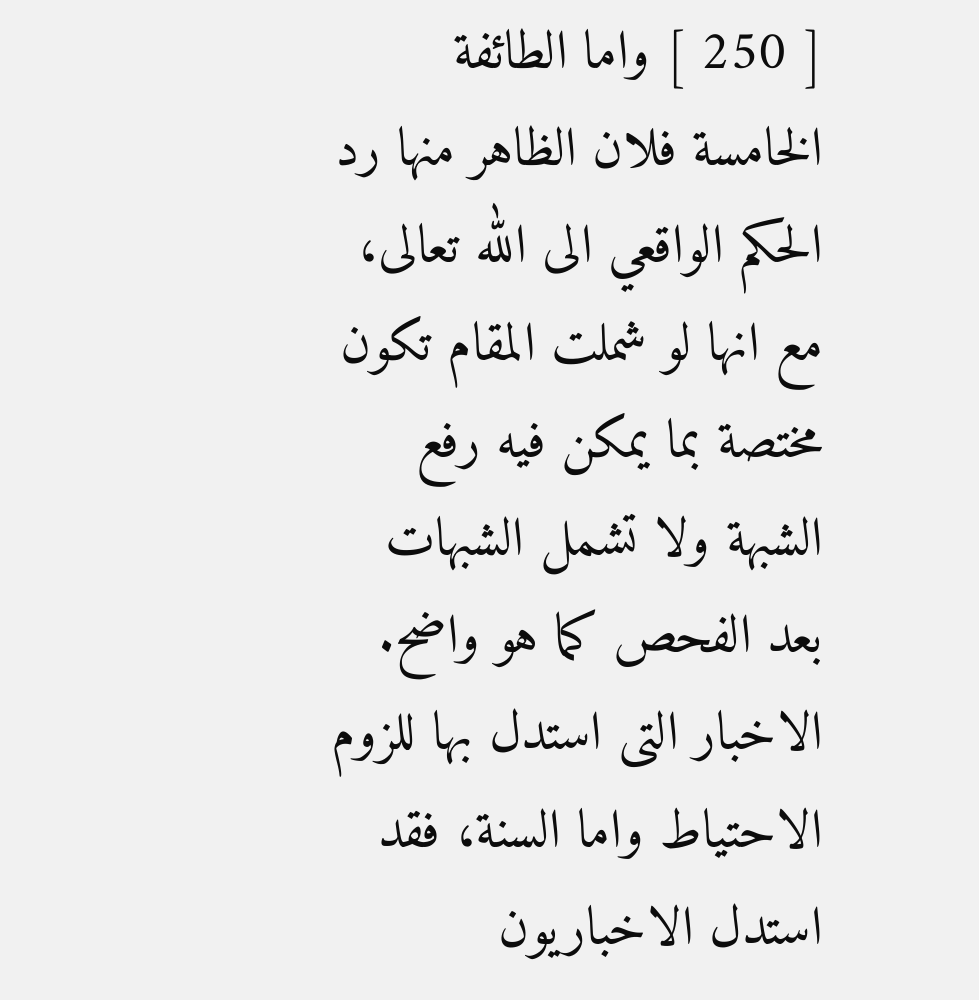[ 250 ] واما الطائفة الخامسة فلان الظاهر منها رد الحكم الواقعي الى الله تعالى، مع انها لو شملت المقام تكون مختصة بما يمكن فيه رفع الشبهة ولا تشمل الشبهات بعد الفحص كما هو واضح. الاخبار التى استدل بها للزوم الاحتياط واما السنة، فقد استدل الاخباريون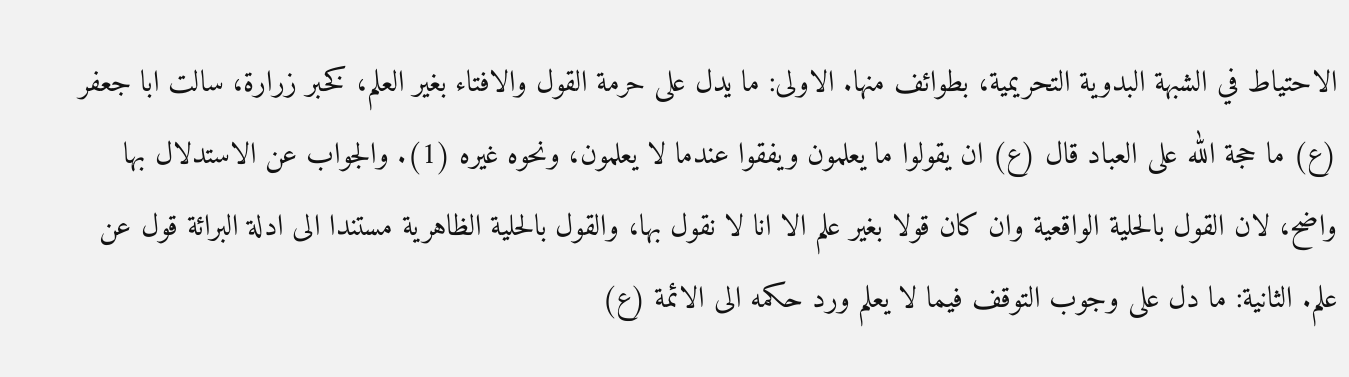الاحتياط في الشبهة البدوية التحريمية، بطوائف منها. الاولى: ما يدل على حرمة القول والافتاء بغير العلم، كخبر زرارة، سالت ابا جعفر (ع) ما حجة الله على العباد قال (ع) ان يقولوا ما يعلمون ويفقوا عندما لا يعلمون، ونحوه غيره (1). والجواب عن الاستدلال بها واضح، لان القول بالحلية الواقعية وان كان قولا بغير علم الا انا لا نقول بها، والقول بالحلية الظاهرية مستندا الى ادلة البرائة قول عن علم. الثانية: ما دل على وجوب التوقف فيما لا يعلم ورد حكمه الى الائمة (ع)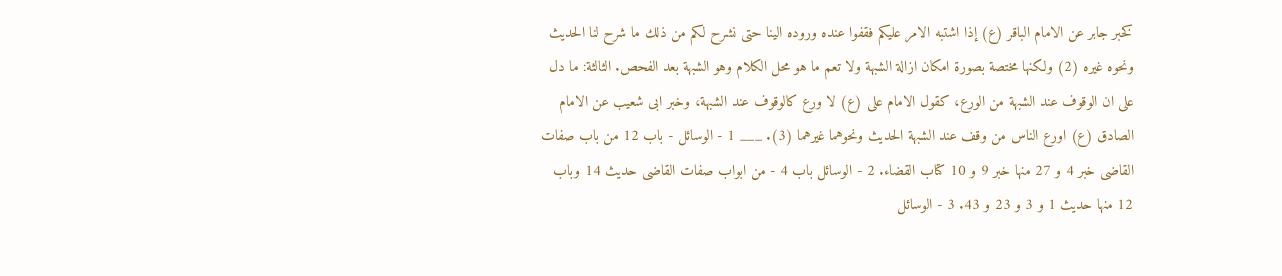كخبر جابر عن الامام الباقر (ع) إذا اشتبه الامر عليكم فقفوا عنده وروده الينا حتى نشرح لكم من ذلك ما شرح لنا الحديث ونحوه غيره (2) ولكنها مختصة بصورة امكان ازالة الشبهة ولا تعم ما هو محل الكلام وهو الشبهة بعد الفحص. الثالثة: ما دل على ان الوقوف عند الشبهة من الورع، كقول الامام على (ع) لا ورع كالوقوف عند الشبهة، وخبر ابى شعيب عن الامام الصادق (ع) اورع الناس من وقف عند الشبهة الحديث ونحوهما غيرهما (3). ___ 1 - الوسائل - باب 12 من باب صفات القاضى خبر 4 و 27 منها خبر 9 و 10 كتاب القضاء. 2 - الوسائل باب 4 - من ابواب صفات القاضى حديث 14 وباب 12 منها حديث 1 و 3 و 23 و 43. 3 - الوسائل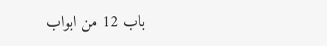باب 12 من ابواب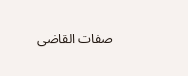صفات القاضى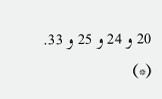20 و 24 و 25 و 33. (*)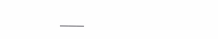___